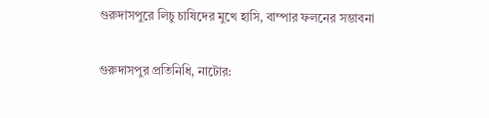গুরুদাসপুরে লিচু চাষিদের মুখে হাসি, বাম্পার ফলনের সম্ভাবনা

গুরুদাসপুর প্রতিনিধি, নাটোর: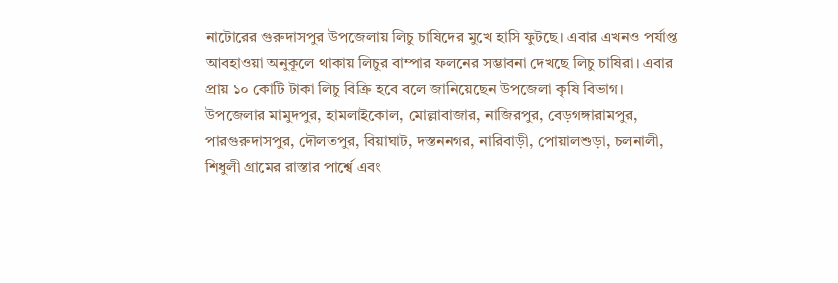নাটোরের গুরুদাসপুর উপজেলায় লিচু চাষিদের মুখে হাসি ফুটছে। এবার এখনও পর্যাপ্ত আবহাওয়া অনুকূলে থাকায় লিচুর বাম্পার ফলনের সম্ভাবনা দেখছে লিচু চাষিরা। এবার প্রায় ১০ কোটি টাকা লিচু বিক্রি হবে বলে জানিয়েছেন উপজেলা কৃষি বিভাগ।
উপজেলার মামুদপুর, হামলাইকোল, মোল্লাবাজার, নাজিরপুর, বেড়গঙ্গারামপুর, পারগুরুদাসপুর, দৌলতপুর, বিয়াঘাট, দস্তননগর, নারিবাড়ী, পোয়ালশুড়া, চলনালী, শিধুলী গ্রামের রাস্তার পার্শ্বে এবং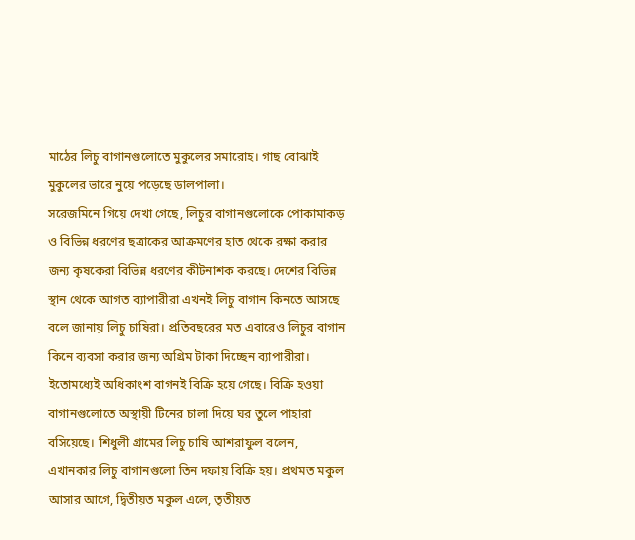মাঠের লিচু বাগানগুলোতে মুকুলের সমারোহ। গাছ বোঝাই মুকুলের ভারে নুয়ে পড়েছে ডালপালা।
সরেজমিনে গিয়ে দেখা গেছে, লিচুর বাগানগুলোকে পোকামাকড় ও বিভিন্ন ধরণের ছত্রাকের আক্রমণের হাত থেকে রক্ষা করার জন্য কৃষকেরা বিভিন্ন ধরণের কীটনাশক করছে। দেশের বিভিন্ন স্থান থেকে আগত ব্যাপারীরা এখনই লিচু বাগান কিনতে আসছে বলে জানায় লিচু চাষিরা। প্রতিবছরের মত এবারেও লিচুর বাগান কিনে ব্যবসা করার জন্য অগ্রিম টাকা দিচ্ছেন ব্যাপারীরা। ইতোমধ্যেই অধিকাংশ বাগনই বিক্রি হয়ে গেছে। বিক্রি হওয়া বাগানগুলোতে অস্থায়ী টিনের চালা দিয়ে ঘর তুলে পাহারা বসিয়েছে। শিধুলী গ্রামের লিচু চাষি আশরাফুল বলেন, এখানকার লিচু বাগানগুলো তিন দফায় বিক্রি হয়। প্রথমত মকুল আসার আগে, দ্বিতীয়ত মকুল এলে, তৃতীয়ত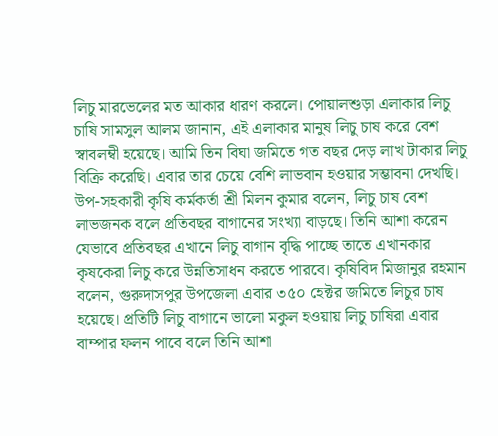লিচু মারভেলের মত আকার ধারণ করলে। পোয়ালশুড়া এলাকার লিচু চাষি সামসুল আলম জানান, এই এলাকার মানুষ লিচু চাষ করে বেশ স্বাবলম্বী হয়েছে। আমি তিন বিঘা জমিতে গত বছর দেড় লাখ টাকার লিচু বিক্রি করেছি। এবার তার চেয়ে বেশি লাভবান হওয়ার সম্ভাবনা দেখছি।
উপ-সহকারী কৃষি কর্মকর্তা শ্রী মিলন কুমার বলেন, লিচু চাষ বেশ লাভজনক বলে প্রতিবছর বাগানের সংখ্যা বাড়ছে। তিনি আশা করেন যেভাবে প্রতিবছর এখানে লিচু বাগান বৃদ্ধি পাচ্ছে তাতে এখানকার কৃষকেরা লিচু করে উন্নতিসাধন করতে পারবে। কৃষিবিদ মিজানুর রহমান বলেন, গুরুদাসপুর উপজেলা এবার ৩৫০ হেক্টর জমিতে লিচুর চাষ হয়েছে। প্রতিটি লিচু বাগানে ভালো মকুল হওয়ায় লিচু চাষিরা এবার বাম্পার ফলন পাবে বলে তিনি আশা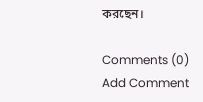করছেন।

Comments (0)
Add Comment